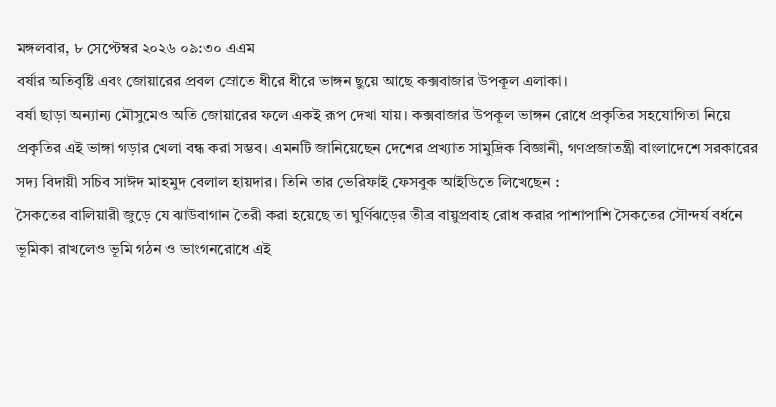মঙ্গলবার, ৮ সেপ্টেম্বর ২০২৬ ০৯:৩০ এএম
বর্ষার অতিবৃষ্টি এবং জোয়ারের প্রবল স্রোতে ধীরে ধীরে ভাঙ্গন ছুয়ে আছে কক্সবাজার উপকূল এলাকা।
বর্ষা ছাড়া অন্যান্য মৌসুমেও অতি জোয়ারের ফলে একই রূপ দেখা যায়। কক্সবাজার উপকূল ভাঙ্গন রোধে প্রকৃতির সহযোগিতা নিয়ে প্রকৃতির এই ভাঙ্গা গড়ার খেলা বন্ধ করা সম্ভব। এমনটি জানিয়েছেন দেশের প্রখ্যাত সামুদ্রিক বিজ্ঞানী, গণপ্রজাতন্ত্রী বাংলাদেশে সরকারের সদ্য বিদায়ী সচিব সাঈদ মাহমুদ বেলাল হায়দার। তিনি তার ভেরিফাই ফেসবুক আইডিতে লিখেছেন :
সৈকতের বালিয়ারী জুড়ে যে ঝাউবাগান তৈরী করা হয়েছে তা ঘুর্ণিঝড়ের তীব্র বায়ুপ্রবাহ রোধ করার পাশাপাশি সৈকতের সৌন্দর্য বর্ধনে ভূমিকা রাখলেও ভূমি গঠন ও ভাংগনরোধে এই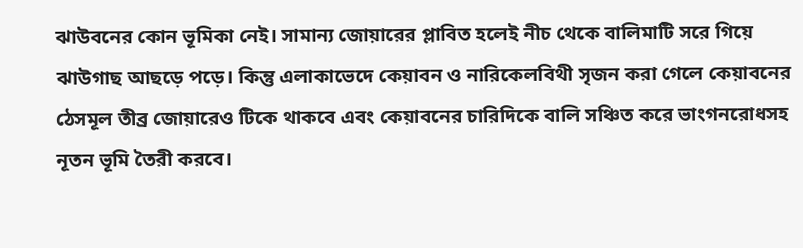ঝাউবনের কোন ভূমিকা নেই। সামান্য জোয়ারের প্লাবিত হলেই নীচ থেকে বালিমাটি সরে গিয়ে ঝাউগাছ আছড়ে পড়ে। কিন্তু এলাকাভেদে কেয়াবন ও নারিকেলবিথী সৃজন করা গেলে কেয়াবনের ঠেসমূল তীব্র জোয়ারেও টিকে থাকবে এবং কেয়াবনের চারিদিকে বালি সঞ্চিত করে ভাংগনরোধসহ নূতন ভূমি তৈরী করবে।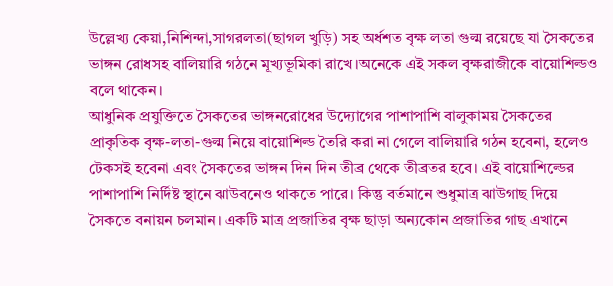উল্লেখ্য কেয়া,নিশিন্দা,সাগরলতা(ছাগল খুড়ি) সহ অর্ধশত বৃক্ষ লতা গুল্ম রয়েছে যা সৈকতের ভাঙ্গন রোধসহ বালিয়ারি গঠনে মূখ্যভূমিকা রাখে।অনেকে এই সকল বৃক্ষরাজীকে বায়োশিল্ডও বলে থাকেন।
আধুনিক প্রযুক্তিতে সৈকতের ভাঙ্গনরোধের উদ্যোগের পাশাপাশি বালুকাময় সৈকতের প্রাকৃতিক বৃক্ষ-লতা-গুল্ম নিয়ে বায়োশিল্ড তৈরি করা না গেলে বালিয়ারি গঠন হবেনা, হলেও টেকসই হবেনা এবং সৈকতের ভাঙ্গন দিন দিন তীব্র থেকে তীব্রতর হবে। এই বায়োশিল্ডের পাশাপাশি নির্দিষ্ট স্থানে ঝাউবনেও থাকতে পারে। কিন্তু বর্তমানে শুধুমাত্র ঝাউগাছ দিয়ে সৈকতে বনায়ন চলমান। একটি মাত্র প্রজাতির বৃক্ষ ছাড়া অন্যকোন প্রজাতির গাছ এখানে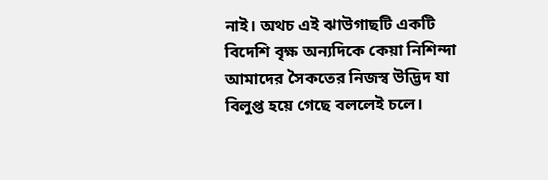নাই। অথচ এই ঝাউগাছটি একটি বিদেশি বৃক্ষ অন্যদিকে কেয়া নিশিন্দা আমাদের সৈকতের নিজস্ব উদ্ভিদ যা বিলুপ্ত হয়ে গেছে বললেই চলে।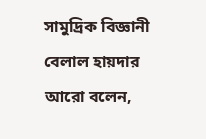সামুদ্রিক বিজ্ঞানী বেলাল হায়দার আরো বলেন,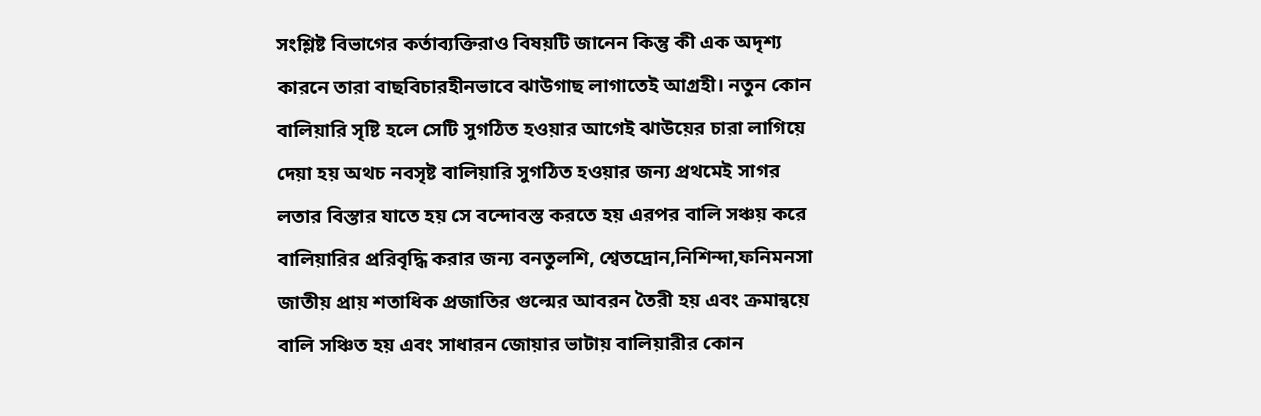সংশ্লিষ্ট বিভাগের কর্তাব্যক্তিরাও বিষয়টি জানেন কিন্তু কী এক অদৃশ্য কারনে তারা বাছবিচারহীনভাবে ঝাউগাছ লাগাতেই আগ্রহী। নতুন কোন বালিয়ারি সৃষ্টি হলে সেটি সুগঠিত হওয়ার আগেই ঝাউয়ের চারা লাগিয়ে দেয়া হয় অথচ নবসৃষ্ট বালিয়ারি সুগঠিত হওয়ার জন্য প্রথমেই সাগর লতার বিস্তার যাতে হয় সে বন্দোবস্ত করতে হয় এরপর বালি সঞ্চয় করে বালিয়ারির প্ররিবৃদ্ধি করার জন্য বনতুলশি, শ্বেতদ্রোন,নিশিন্দা,ফনিমনসা জাতীয় প্রায় শতাধিক প্রজাতির গুল্মের আবরন তৈরী হয় এবং ক্রমান্বয়ে বালি সঞ্চিত হয় এবং সাধারন জোয়ার ভাটায় বালিয়ারীর কোন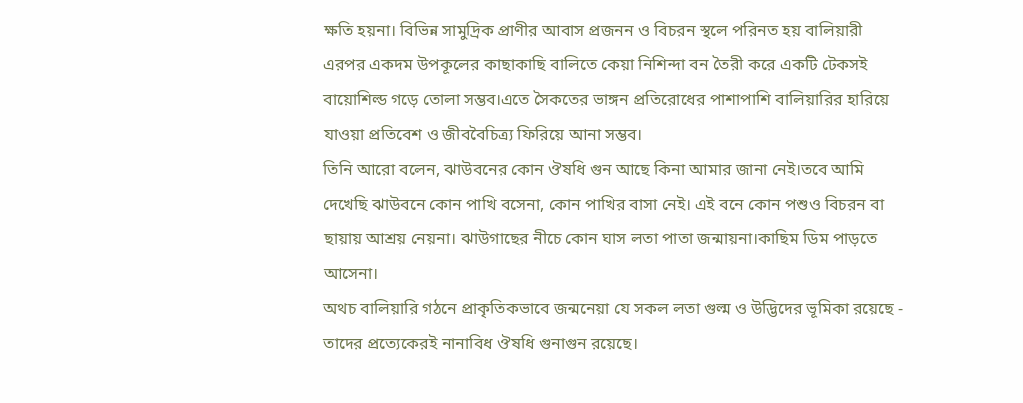ক্ষতি হয়না। বিভিন্ন সামুদ্রিক প্রাণীর আবাস প্রজনন ও বিচরন স্থলে পরিনত হয় বালিয়ারী এরপর একদম উপকূলের কাছাকাছি বালিতে কেয়া নিশিন্দা বন তৈরী করে একটি টেকসই বায়োশিল্ড গড়ে তোলা সম্ভব।এতে সৈকতের ভাঙ্গন প্রতিরোধের পাশাপাশি বালিয়ারির হারিয়ে যাওয়া প্রতিবেশ ও জীববৈচিত্র্য ফিরিয়ে আনা সম্ভব।
তিনি আরো বলেন, ঝাউবনের কোন ঔষধি গুন আছে কিনা আমার জানা নেই।তবে আমি দেখেছি ঝাউবনে কোন পাখি বসেনা, কোন পাখির বাসা নেই। এই বনে কোন পশুও বিচরন বা ছায়ায় আশ্রয় নেয়না। ঝাউগাছের নীচে কোন ঘাস লতা পাতা জন্মায়না।কাছিম ডিম পাড়তে আসেনা।
অথচ বালিয়ারি গঠনে প্রাকৃতিকভাবে জন্মনেয়া যে সকল লতা গুল্ম ও উদ্ভিদের ভূমিকা রয়েছে - তাদের প্রত্যেকেরই নানাবিধ ঔষধি গুনাগুন রয়েছে।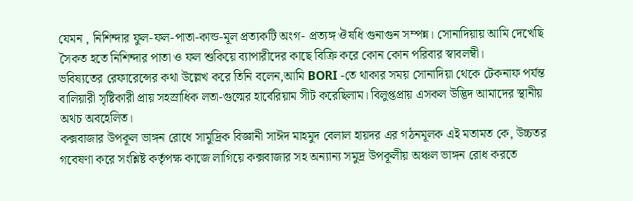যেমন , নিশিন্দার ফুল-ফল-পাতা-কান্ড-মূল প্রত্যকটি অংগ- প্রত্যঙ্গ ঔষধি গুনাগুন সম্পন্ন। সোনাদিয়ায় আমি দেখেছি সৈকত হতে নিশিন্দার পাতা ও ফল শুকিয়ে ব্যাপারীদের কাছে বিক্রি করে কোন কোন পরিবার স্বাবলম্বী।
ভবিষ্যতের রেফারেন্সের কথা উল্লেখ করে তিনি বলেন,আমি BORI -তে থাকার সময় সোনাদিয়া থেকে টেকনাফ পর্যন্ত বালিয়ারী সৃষ্টিকারী প্রায় সহস্রাধিক লতা-গুল্মের হার্বেরিয়াম সীট করেছিলাম। বিলুপ্তপ্রায় এসকল উদ্ভিদ আমাদের স্থানীয় অথচ অবহেলিত।
কক্সবাজার উপকূল ভাঙ্গন রোধে সামুদ্রিক বিজ্ঞানী সাঈদ মাহমুদ বেলাল হায়দর এর গঠনমূলক এই মতামত কে, উচ্চতর গবেষণা করে সংশ্লিষ্ট কর্তৃপক্ষ কাজে লাগিয়ে কক্সবাজার সহ অন্যান্য সমুদ্র উপকূলীয় অঞ্চল ভাঙ্গন রোধ করতে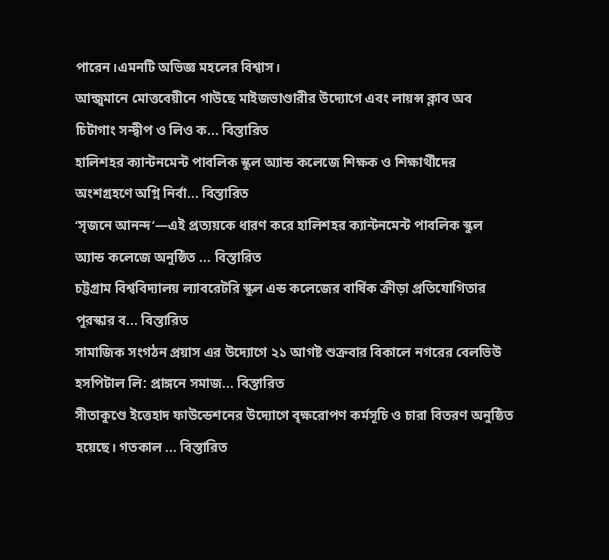পারেন।এমনটি অভিজ্ঞ মহলের বিশ্বাস।
আন্জুমানে মোত্তবেয়ীনে গাউছে মাইজভাণ্ডারীর উদ্যোগে এবং লায়ন্স ক্লাব অব চিটাগাং সন্দ্বীপ ও লিও ক... বিস্তারিত
হালিশহর ক্যান্টনমেন্ট পাবলিক স্কুল অ্যান্ড কলেজে শিক্ষক ও শিক্ষার্থীদের অংশগ্রহণে অগ্নি নির্বা... বিস্তারিত
‘সৃজনে আনন্দ’—এই প্রত্যয়কে ধারণ করে হালিশহর ক্যান্টনমেন্ট পাবলিক স্কুল অ্যান্ড কলেজে অনুষ্ঠিত ... বিস্তারিত
চট্টগ্রাম বিশ্ববিদ্যালয় ল্যাবরেটরি স্কুল এন্ড কলেজের বার্ষিক ক্রীড়া প্রতিযোগিতার পুরস্কার ব... বিস্তারিত
সামাজিক সংগঠন প্রয়াস এর উদ্যোগে ২১ আগষ্ট শুক্রবার বিকালে নগরের বেলভিউ হসপিটাল লি: প্রাঙ্গনে সমাজ... বিস্তারিত
সীতাকুণ্ডে ইত্তেহাদ ফাউন্ডেশনের উদ্যোগে বৃক্ষরোপণ কর্মসূচি ও চারা বিতরণ অনুষ্ঠিত হয়েছে। গতকাল ... বিস্তারিত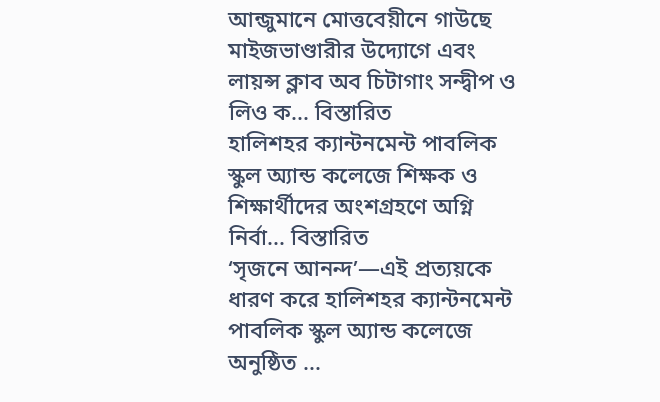আন্জুমানে মোত্তবেয়ীনে গাউছে মাইজভাণ্ডারীর উদ্যোগে এবং লায়ন্স ক্লাব অব চিটাগাং সন্দ্বীপ ও লিও ক... বিস্তারিত
হালিশহর ক্যান্টনমেন্ট পাবলিক স্কুল অ্যান্ড কলেজে শিক্ষক ও শিক্ষার্থীদের অংশগ্রহণে অগ্নি নির্বা... বিস্তারিত
‘সৃজনে আনন্দ’—এই প্রত্যয়কে ধারণ করে হালিশহর ক্যান্টনমেন্ট পাবলিক স্কুল অ্যান্ড কলেজে অনুষ্ঠিত ...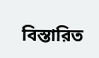বিস্তারিত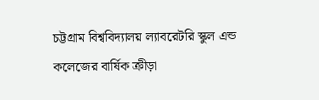চট্টগ্রাম বিশ্ববিদ্যালয় ল্যাবরেটরি স্কুল এন্ড কলেজের বার্ষিক ক্রীড়া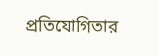প্রতিযোগিতার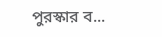পুরস্কার ব...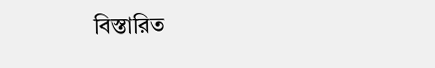বিস্তারিত